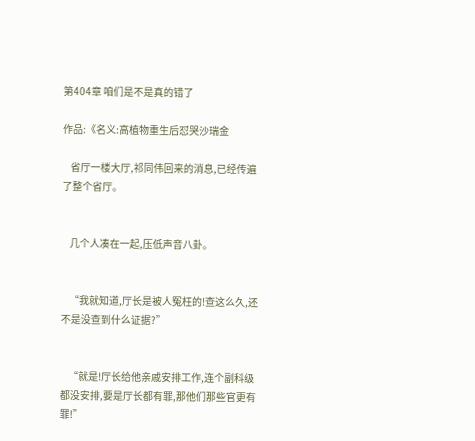第404章 咱们是不是真的错了

作品:《名义:高植物重生后怼哭沙瑞金

    省厅一楼大厅,祁同伟回来的消息,已经传遍了整个省厅。


    几个人凑在一起,压低声音八卦。


    “我就知道,厅长是被人冤枉的!查这么久,还不是没查到什么证据?”


    “就是!厅长给他亲戚安排工作,连个副科级都没安排,要是厅长都有罪,那他们那些官更有罪!”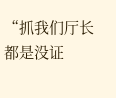“抓我们厅长都是没证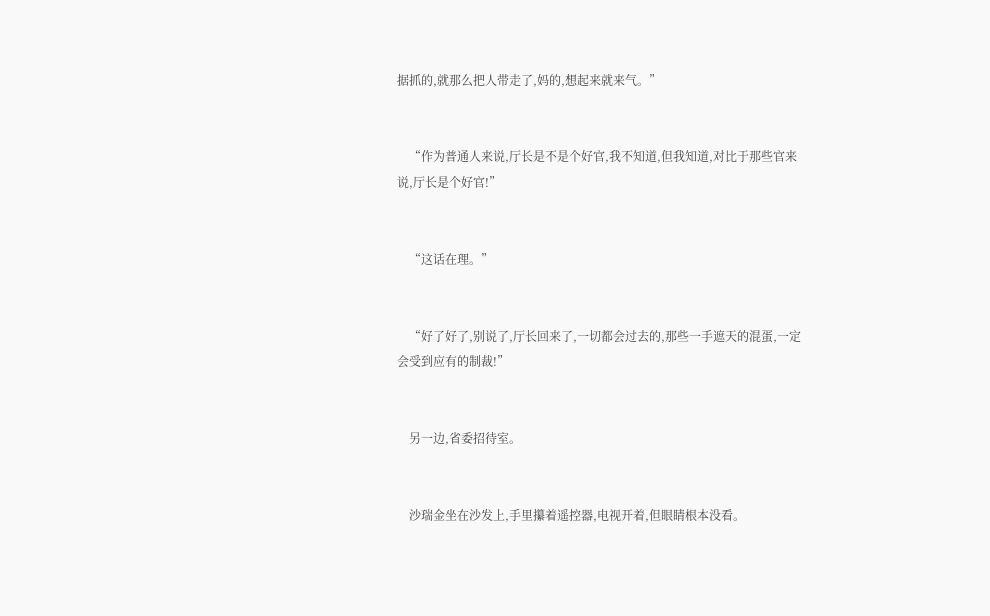据抓的,就那么把人带走了,妈的,想起来就来气。”


    “作为普通人来说,厅长是不是个好官,我不知道,但我知道,对比于那些官来说,厅长是个好官!”


    “这话在理。”


    “好了好了,别说了,厅长回来了,一切都会过去的,那些一手遮天的混蛋,一定会受到应有的制裁!”


    另一边,省委招待室。


    沙瑞金坐在沙发上,手里攥着遥控器,电视开着,但眼睛根本没看。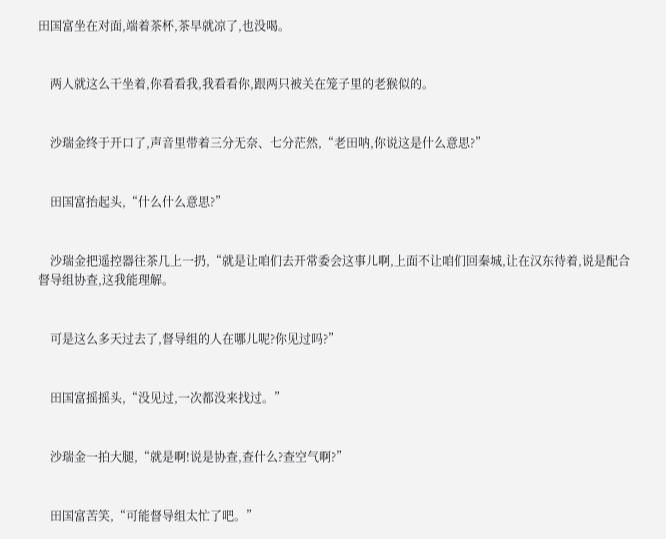田国富坐在对面,端着茶杯,茶早就凉了,也没喝。


    两人就这么干坐着,你看看我,我看看你,跟两只被关在笼子里的老猴似的。


    沙瑞金终于开口了,声音里带着三分无奈、七分茫然,“老田呐,你说这是什么意思?”


    田国富抬起头,“什么什么意思?”


    沙瑞金把遥控器往茶几上一扔,“就是让咱们去开常委会这事儿啊,上面不让咱们回秦城,让在汉东待着,说是配合督导组协查,这我能理解。


    可是这么多天过去了,督导组的人在哪儿呢?你见过吗?”


    田国富摇摇头,“没见过,一次都没来找过。”


    沙瑞金一拍大腿,“就是啊!说是协查,查什么?查空气啊?”


    田国富苦笑,“可能督导组太忙了吧。”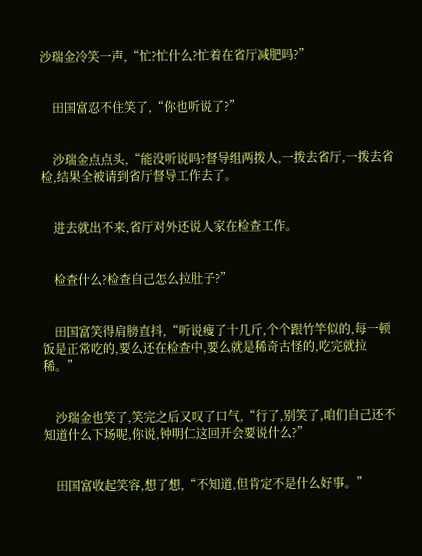沙瑞金冷笑一声,“忙?忙什么?忙着在省厅减肥吗?”


    田国富忍不住笑了,“你也听说了?”


    沙瑞金点点头,“能没听说吗?督导组两拨人,一拨去省厅,一拨去省检,结果全被请到省厅督导工作去了。


    进去就出不来,省厅对外还说人家在检查工作。


    检查什么?检查自己怎么拉肚子?”


    田国富笑得肩膀直抖,“听说瘦了十几斤,个个跟竹竿似的,每一顿饭是正常吃的,要么还在检查中,要么就是稀奇古怪的,吃完就拉稀。”


    沙瑞金也笑了,笑完之后又叹了口气,“行了,别笑了,咱们自己还不知道什么下场呢,你说,钟明仁这回开会要说什么?”


    田国富收起笑容,想了想,“不知道,但肯定不是什么好事。”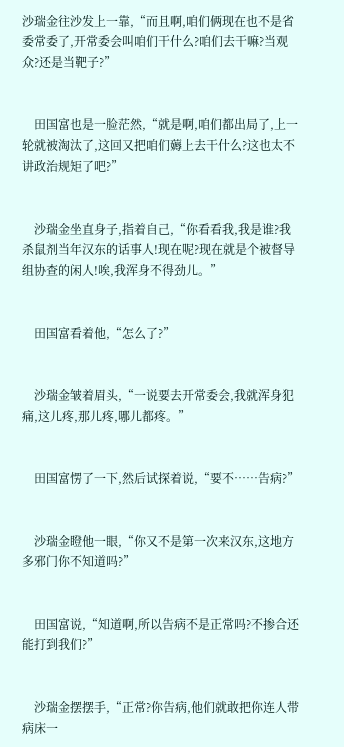沙瑞金往沙发上一靠,“而且啊,咱们俩现在也不是省委常委了,开常委会叫咱们干什么?咱们去干嘛?当观众?还是当靶子?”


    田国富也是一脸茫然,“就是啊,咱们都出局了,上一轮就被淘汰了,这回又把咱们薅上去干什么?这也太不讲政治规矩了吧?”


    沙瑞金坐直身子,指着自己,“你看看我,我是谁?我杀鼠剂当年汉东的话事人!现在呢?现在就是个被督导组协查的闲人!唉,我浑身不得劲儿。”


    田国富看着他,“怎么了?”


    沙瑞金皱着眉头,“一说要去开常委会,我就浑身犯痛,这儿疼,那儿疼,哪儿都疼。”


    田国富愣了一下,然后试探着说,“要不……告病?”


    沙瑞金瞪他一眼,“你又不是第一次来汉东,这地方多邪门你不知道吗?”


    田国富说,“知道啊,所以告病不是正常吗?不掺合还能打到我们?”


    沙瑞金摆摆手,“正常?你告病,他们就敢把你连人带病床一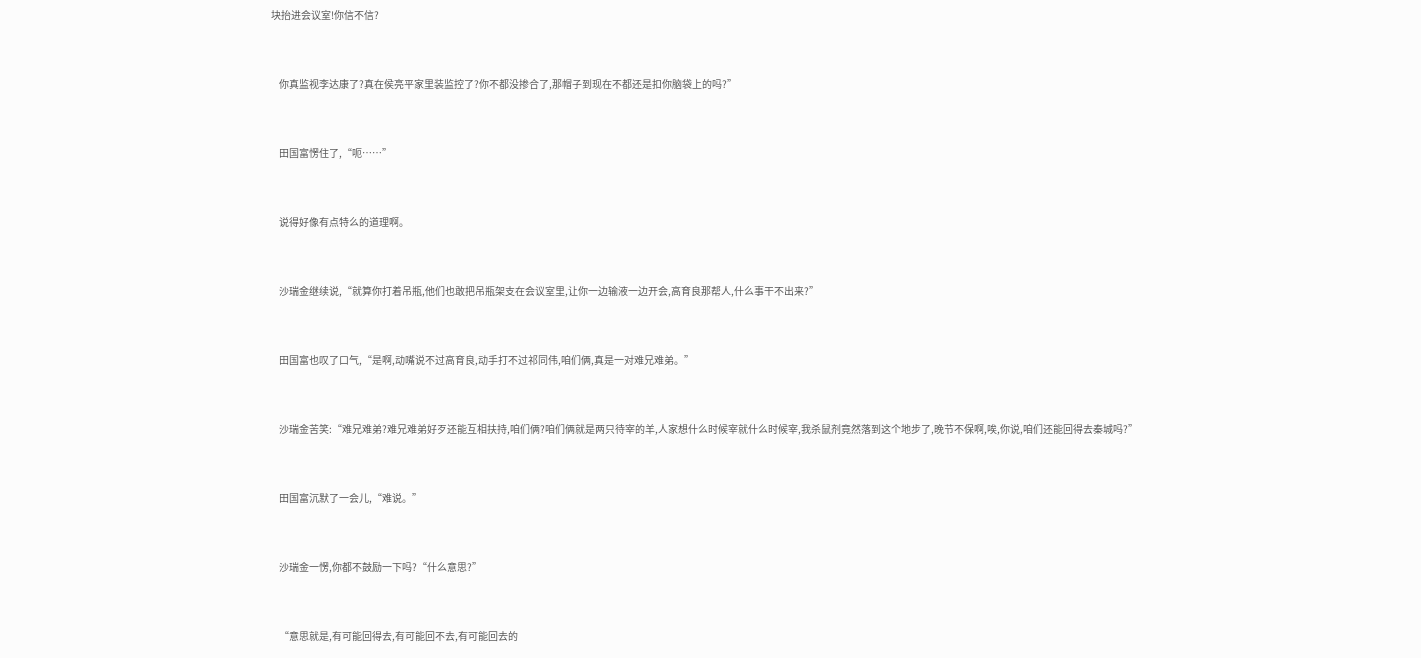块抬进会议室!你信不信?


    你真监视李达康了?真在侯亮平家里装监控了?你不都没掺合了,那帽子到现在不都还是扣你脑袋上的吗?”


    田国富愣住了,“呃……”


    说得好像有点特么的道理啊。


    沙瑞金继续说,“就算你打着吊瓶,他们也敢把吊瓶架支在会议室里,让你一边输液一边开会,高育良那帮人,什么事干不出来?”


    田国富也叹了口气,“是啊,动嘴说不过高育良,动手打不过祁同伟,咱们俩,真是一对难兄难弟。”


    沙瑞金苦笑:“难兄难弟?难兄难弟好歹还能互相扶持,咱们俩?咱们俩就是两只待宰的羊,人家想什么时候宰就什么时候宰,我杀鼠剂竟然落到这个地步了,晚节不保啊,唉,你说,咱们还能回得去秦城吗?”


    田国富沉默了一会儿,“难说。”


    沙瑞金一愣,你都不鼓励一下吗?“什么意思?”


    “意思就是,有可能回得去,有可能回不去,有可能回去的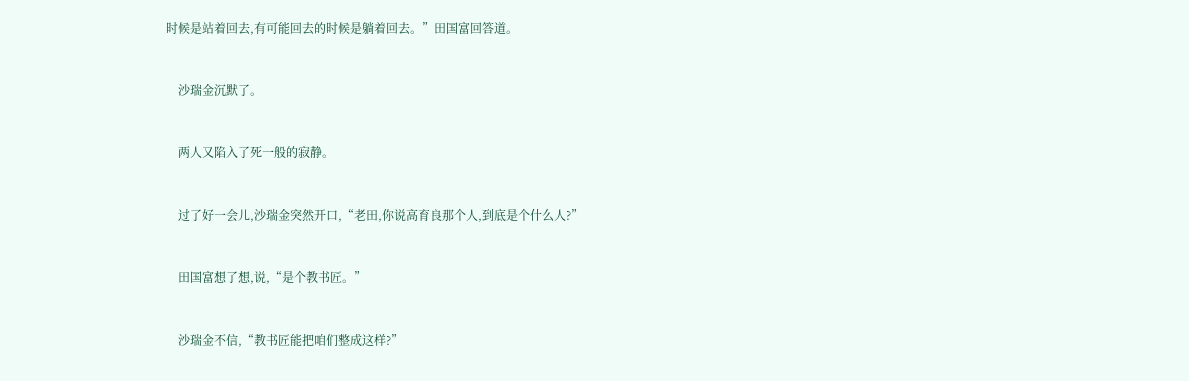时候是站着回去,有可能回去的时候是躺着回去。”田国富回答道。


    沙瑞金沉默了。


    两人又陷入了死一般的寂静。


    过了好一会儿,沙瑞金突然开口,“老田,你说高育良那个人,到底是个什么人?”


    田国富想了想,说,“是个教书匠。”


    沙瑞金不信,“教书匠能把咱们整成这样?”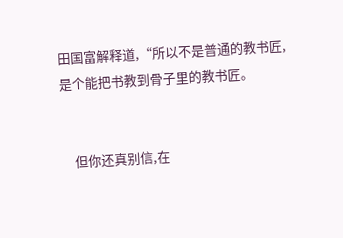田国富解释道,“所以不是普通的教书匠,是个能把书教到骨子里的教书匠。


    但你还真别信,在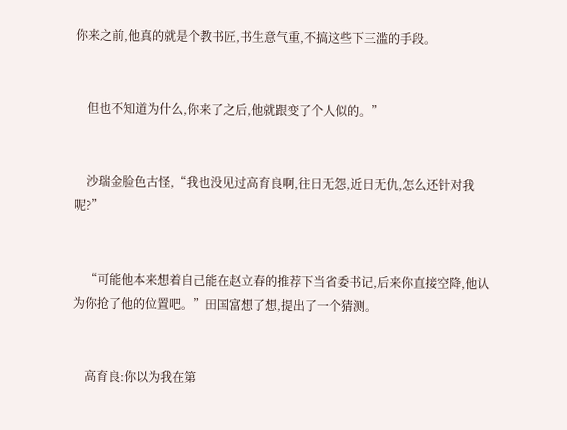你来之前,他真的就是个教书匠,书生意气重,不搞这些下三滥的手段。


    但也不知道为什么,你来了之后,他就跟变了个人似的。”


    沙瑞金脸色古怪,“我也没见过高育良啊,往日无怨,近日无仇,怎么还针对我呢?”


    “可能他本来想着自己能在赵立春的推荐下当省委书记,后来你直接空降,他认为你抢了他的位置吧。”田国富想了想,提出了一个猜测。


    高育良:你以为我在第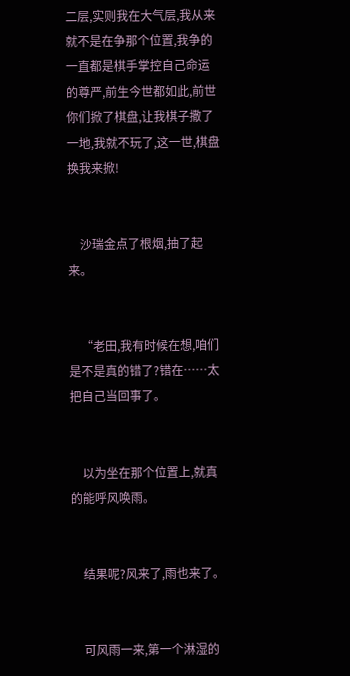二层,实则我在大气层,我从来就不是在争那个位置,我争的一直都是棋手掌控自己命运的尊严,前生今世都如此,前世你们掀了棋盘,让我棋子撒了一地,我就不玩了,这一世,棋盘换我来掀!


    沙瑞金点了根烟,抽了起来。


    “老田,我有时候在想,咱们是不是真的错了?错在……太把自己当回事了。


    以为坐在那个位置上,就真的能呼风唤雨。


    结果呢?风来了,雨也来了。


    可风雨一来,第一个淋湿的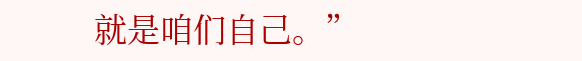就是咱们自己。”